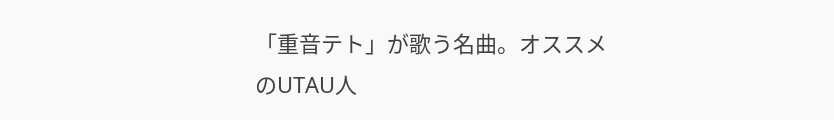「重音テト」が歌う名曲。オススメのUTAU人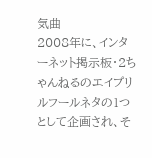気曲
2008年に、インターネット掲示板・2ちゃんねるのエイプリルフールネタの1つとして企画され、そ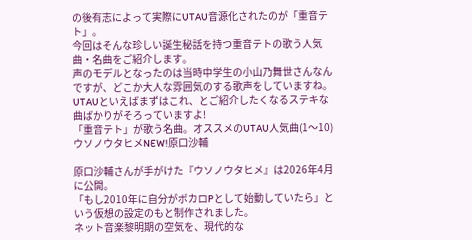の後有志によって実際にUTAU音源化されたのが「重音テト」。
今回はそんな珍しい誕生秘話を持つ重音テトの歌う人気曲・名曲をご紹介します。
声のモデルとなったのは当時中学生の小山乃舞世さんなんですが、どこか大人な雰囲気のする歌声をしていますね。
UTAUといえばまずはこれ、とご紹介したくなるステキな曲ばかりがそろっていますよ!
「重音テト」が歌う名曲。オススメのUTAU人気曲(1〜10)
ウソノウタヒメNEW!原口沙輔

原口沙輔さんが手がけた『ウソノウタヒメ』は2026年4月に公開。
「もし2010年に自分がボカロPとして始動していたら」という仮想の設定のもと制作されました。
ネット音楽黎明期の空気を、現代的な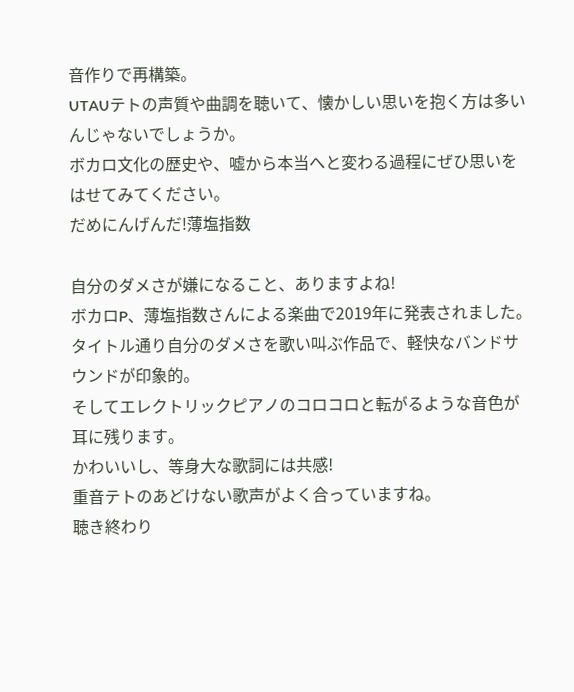音作りで再構築。
UTAUテトの声質や曲調を聴いて、懐かしい思いを抱く方は多いんじゃないでしょうか。
ボカロ文化の歴史や、嘘から本当へと変わる過程にぜひ思いをはせてみてください。
だめにんげんだ!薄塩指数

自分のダメさが嫌になること、ありますよね!
ボカロP、薄塩指数さんによる楽曲で2019年に発表されました。
タイトル通り自分のダメさを歌い叫ぶ作品で、軽快なバンドサウンドが印象的。
そしてエレクトリックピアノのコロコロと転がるような音色が耳に残ります。
かわいいし、等身大な歌詞には共感!
重音テトのあどけない歌声がよく合っていますね。
聴き終わり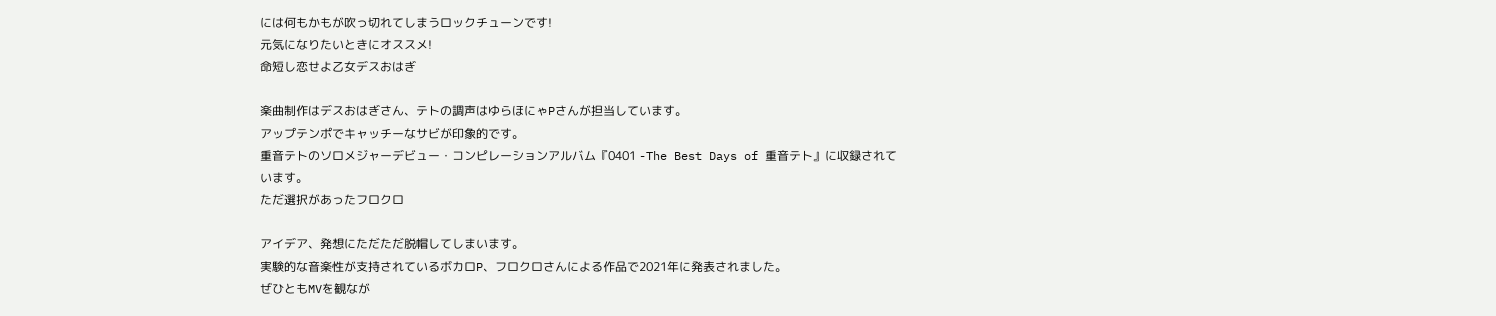には何もかもが吹っ切れてしまうロックチューンです!
元気になりたいときにオススメ!
命短し恋せよ乙女デスおはぎ

楽曲制作はデスおはぎさん、テトの調声はゆらほにゃPさんが担当しています。
アップテンポでキャッチーなサビが印象的です。
重音テトのソロメジャーデビュー・コンピレーションアルバム『0401 -The Best Days of 重音テト』に収録されています。
ただ選択があったフロクロ

アイデア、発想にただただ脱帽してしまいます。
実験的な音楽性が支持されているボカロP、フロクロさんによる作品で2021年に発表されました。
ぜひともMVを観なが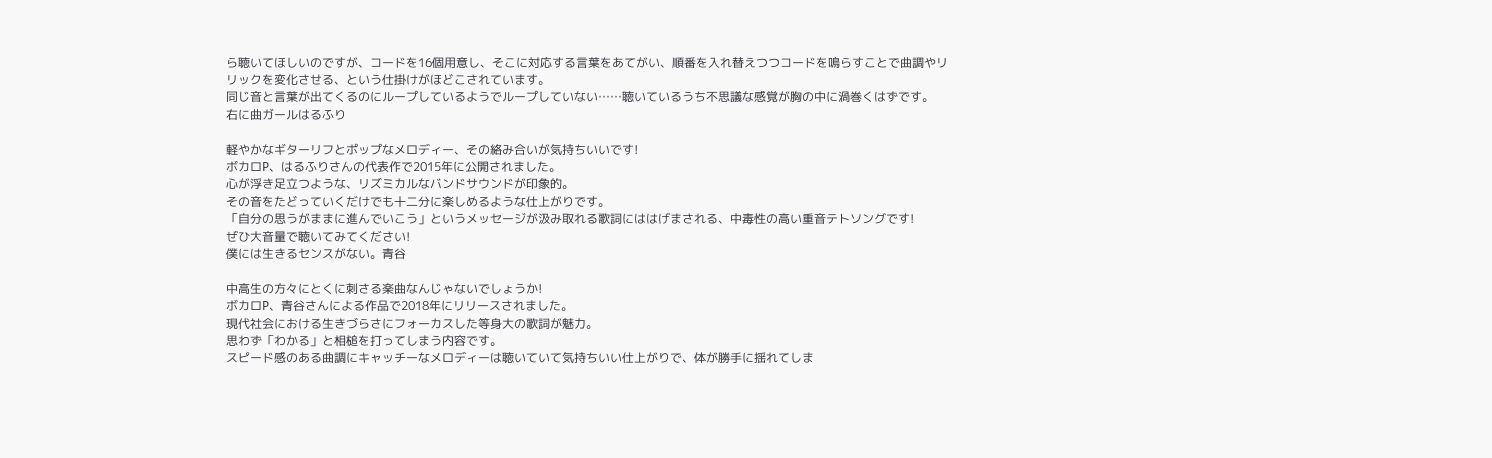ら聴いてほしいのですが、コードを16個用意し、そこに対応する言葉をあてがい、順番を入れ替えつつコードを鳴らすことで曲調やリリックを変化させる、という仕掛けがほどこされています。
同じ音と言葉が出てくるのにループしているようでループしていない……聴いているうち不思議な感覚が胸の中に渦巻くはずです。
右に曲ガールはるふり

軽やかなギターリフとポップなメロディー、その絡み合いが気持ちいいです!
ボカロP、はるふりさんの代表作で2015年に公開されました。
心が浮き足立つような、リズミカルなバンドサウンドが印象的。
その音をたどっていくだけでも十二分に楽しめるような仕上がりです。
「自分の思うがままに進んでいこう」というメッセージが汲み取れる歌詞にははげまされる、中毒性の高い重音テトソングです!
ぜひ大音量で聴いてみてください!
僕には生きるセンスがない。青谷

中高生の方々にとくに刺さる楽曲なんじゃないでしょうか!
ボカロP、青谷さんによる作品で2018年にリリースされました。
現代社会における生きづらさにフォーカスした等身大の歌詞が魅力。
思わず「わかる」と相槌を打ってしまう内容です。
スピード感のある曲調にキャッチーなメロディーは聴いていて気持ちいい仕上がりで、体が勝手に揺れてしま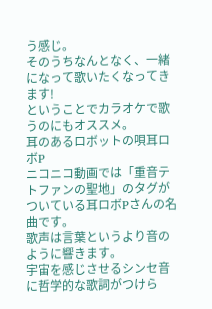う感じ。
そのうちなんとなく、一緒になって歌いたくなってきます!
ということでカラオケで歌うのにもオススメ。
耳のあるロボットの唄耳ロボP
ニコニコ動画では「重音テトファンの聖地」のタグがついている耳ロボPさんの名曲です。
歌声は言葉というより音のように響きます。
宇宙を感じさせるシンセ音に哲学的な歌詞がつけら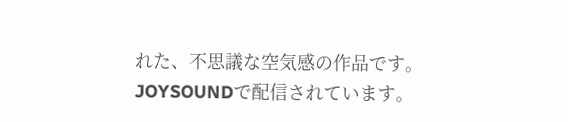れた、不思議な空気感の作品です。
JOYSOUNDで配信されています。